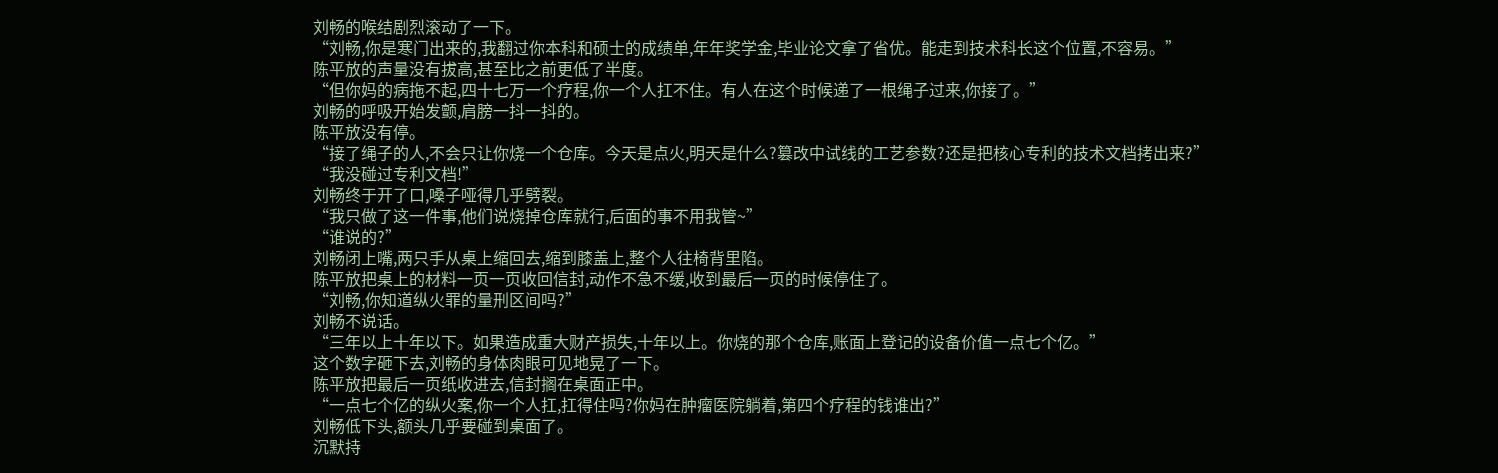刘畅的喉结剧烈滚动了一下。
“刘畅,你是寒门出来的,我翻过你本科和硕士的成绩单,年年奖学金,毕业论文拿了省优。能走到技术科长这个位置,不容易。”
陈平放的声量没有拔高,甚至比之前更低了半度。
“但你妈的病拖不起,四十七万一个疗程,你一个人扛不住。有人在这个时候递了一根绳子过来,你接了。”
刘畅的呼吸开始发颤,肩膀一抖一抖的。
陈平放没有停。
“接了绳子的人,不会只让你烧一个仓库。今天是点火,明天是什么?篡改中试线的工艺参数?还是把核心专利的技术文档拷出来?”
“我没碰过专利文档!”
刘畅终于开了口,嗓子哑得几乎劈裂。
“我只做了这一件事,他们说烧掉仓库就行,后面的事不用我管~”
“谁说的?”
刘畅闭上嘴,两只手从桌上缩回去,缩到膝盖上,整个人往椅背里陷。
陈平放把桌上的材料一页一页收回信封,动作不急不缓,收到最后一页的时候停住了。
“刘畅,你知道纵火罪的量刑区间吗?”
刘畅不说话。
“三年以上十年以下。如果造成重大财产损失,十年以上。你烧的那个仓库,账面上登记的设备价值一点七个亿。”
这个数字砸下去,刘畅的身体肉眼可见地晃了一下。
陈平放把最后一页纸收进去,信封搁在桌面正中。
“一点七个亿的纵火案,你一个人扛,扛得住吗?你妈在肿瘤医院躺着,第四个疗程的钱谁出?”
刘畅低下头,额头几乎要碰到桌面了。
沉默持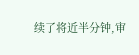续了将近半分钟,审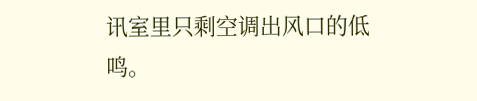讯室里只剩空调出风口的低鸣。